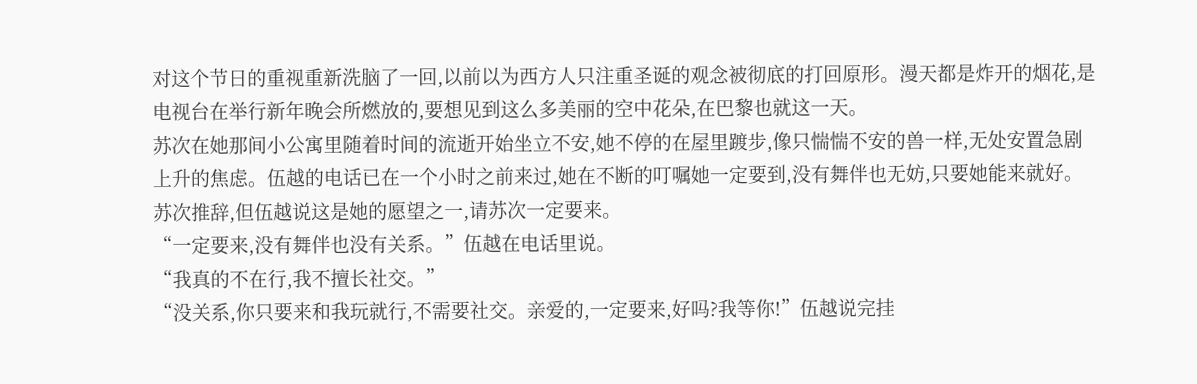对这个节日的重视重新洗脑了一回,以前以为西方人只注重圣诞的观念被彻底的打回原形。漫天都是炸开的烟花,是电视台在举行新年晚会所燃放的,要想见到这么多美丽的空中花朵,在巴黎也就这一天。
苏次在她那间小公寓里随着时间的流逝开始坐立不安,她不停的在屋里踱步,像只惴惴不安的兽一样,无处安置急剧上升的焦虑。伍越的电话已在一个小时之前来过,她在不断的叮嘱她一定要到,没有舞伴也无妨,只要她能来就好。苏次推辞,但伍越说这是她的愿望之一,请苏次一定要来。
“一定要来,没有舞伴也没有关系。”伍越在电话里说。
“我真的不在行,我不擅长社交。”
“没关系,你只要来和我玩就行,不需要社交。亲爱的,一定要来,好吗?我等你!”伍越说完挂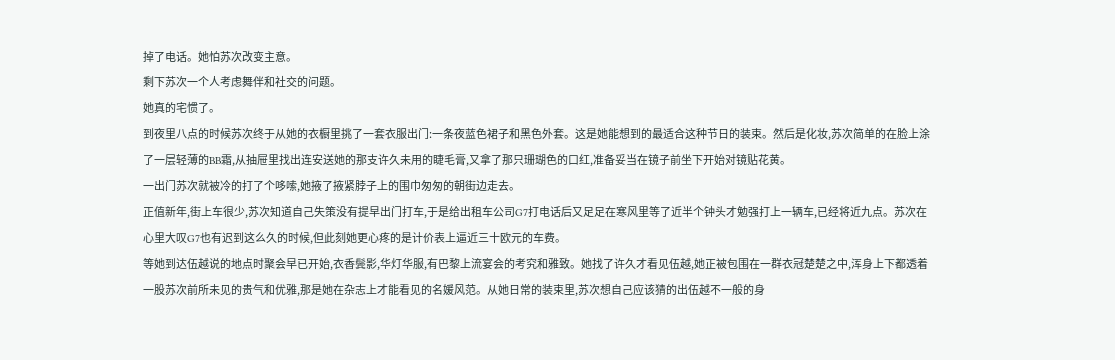掉了电话。她怕苏次改变主意。
剩下苏次一个人考虑舞伴和社交的问题。
她真的宅惯了。
到夜里八点的时候苏次终于从她的衣橱里挑了一套衣服出门:一条夜蓝色裙子和黑色外套。这是她能想到的最适合这种节日的装束。然后是化妆,苏次简单的在脸上涂了一层轻薄的BB霜,从抽屉里找出连安送她的那支许久未用的睫毛膏,又拿了那只珊瑚色的口红,准备妥当在镜子前坐下开始对镜贴花黄。
一出门苏次就被冷的打了个哆嗦,她掖了掖紧脖子上的围巾匆匆的朝街边走去。
正值新年,街上车很少,苏次知道自己失策没有提早出门打车,于是给出租车公司G7打电话后又足足在寒风里等了近半个钟头才勉强打上一辆车,已经将近九点。苏次在心里大叹G7也有迟到这么久的时候,但此刻她更心疼的是计价表上逼近三十欧元的车费。
等她到达伍越说的地点时聚会早已开始,衣香鬓影,华灯华服,有巴黎上流宴会的考究和雅致。她找了许久才看见伍越,她正被包围在一群衣冠楚楚之中,浑身上下都透着一股苏次前所未见的贵气和优雅,那是她在杂志上才能看见的名媛风范。从她日常的装束里,苏次想自己应该猜的出伍越不一般的身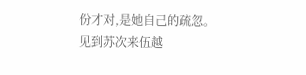份才对,是她自己的疏忽。
见到苏次来伍越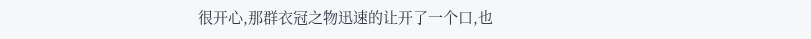很开心,那群衣冠之物迅速的让开了一个口,也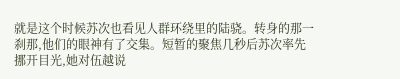就是这个时候苏次也看见人群环绕里的陆骁。转身的那一刹那,他们的眼神有了交集。短暂的聚焦几秒后苏次率先挪开目光,她对伍越说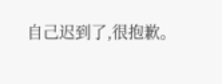自己迟到了,很抱歉。